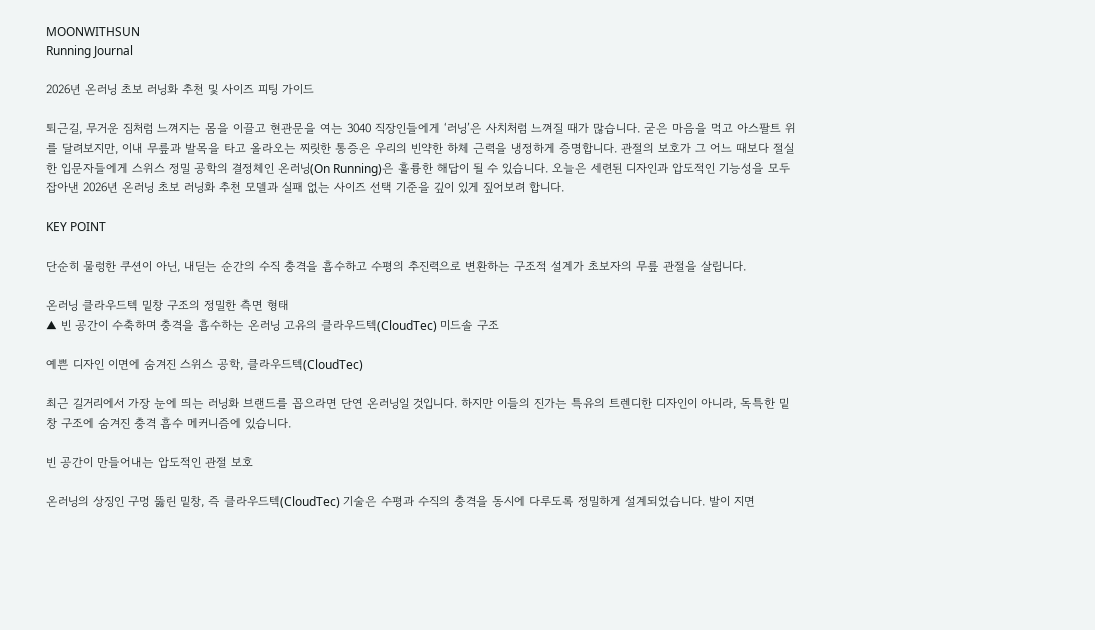MOONWITHSUN
Running Journal

2026년 온러닝 초보 러닝화 추천 및 사이즈 피팅 가이드

퇴근길, 무거운 짐처럼 느껴지는 몸을 이끌고 현관문을 여는 3040 직장인들에게 ‘러닝’은 사치처럼 느껴질 때가 많습니다. 굳은 마음을 먹고 아스팔트 위를 달려보지만, 이내 무릎과 발목을 타고 올라오는 찌릿한 통증은 우리의 빈약한 하체 근력을 냉정하게 증명합니다. 관절의 보호가 그 어느 때보다 절실한 입문자들에게 스위스 정밀 공학의 결정체인 온러닝(On Running)은 훌륭한 해답이 될 수 있습니다. 오늘은 세련된 디자인과 압도적인 기능성을 모두 잡아낸 2026년 온러닝 초보 러닝화 추천 모델과 실패 없는 사이즈 선택 기준을 깊이 있게 짚어보려 합니다.

KEY POINT

단순히 물렁한 쿠션이 아닌, 내딛는 순간의 수직 충격을 흡수하고 수평의 추진력으로 변환하는 구조적 설계가 초보자의 무릎 관절을 살립니다.

온러닝 클라우드텍 밑창 구조의 정밀한 측면 형태
▲ 빈 공간이 수축하며 충격을 흡수하는 온러닝 고유의 클라우드텍(CloudTec) 미드솔 구조

예쁜 디자인 이면에 숨겨진 스위스 공학, 클라우드텍(CloudTec)

최근 길거리에서 가장 눈에 띄는 러닝화 브랜드를 꼽으라면 단연 온러닝일 것입니다. 하지만 이들의 진가는 특유의 트렌디한 디자인이 아니라, 독특한 밑창 구조에 숨겨진 충격 흡수 메커니즘에 있습니다.

빈 공간이 만들어내는 압도적인 관절 보호

온러닝의 상징인 구멍 뚫린 밑창, 즉 클라우드텍(CloudTec) 기술은 수평과 수직의 충격을 동시에 다루도록 정밀하게 설계되었습니다. 발이 지면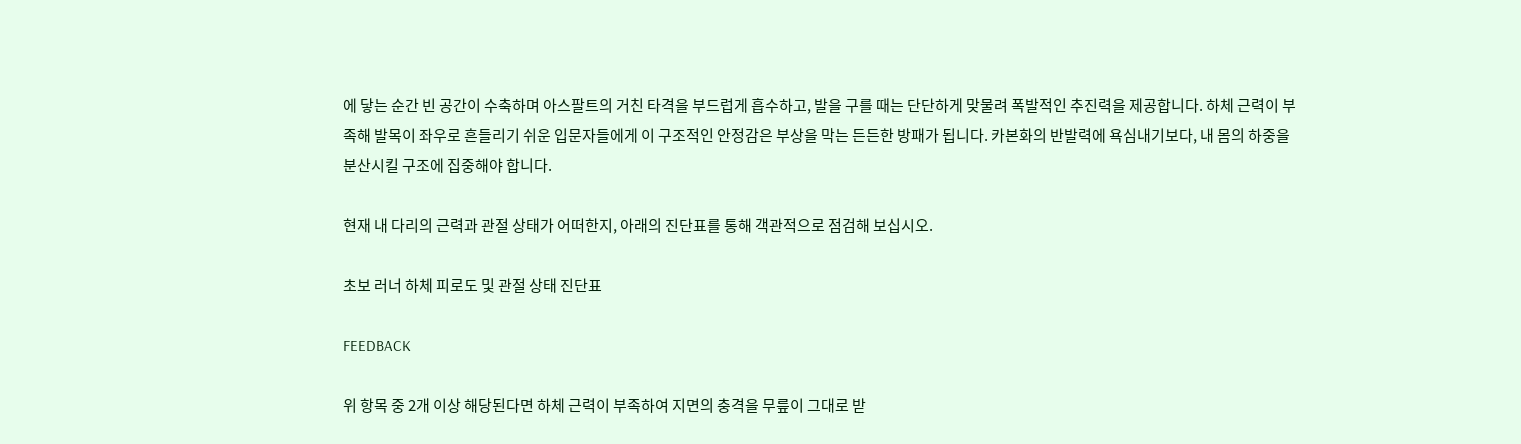에 닿는 순간 빈 공간이 수축하며 아스팔트의 거친 타격을 부드럽게 흡수하고, 발을 구를 때는 단단하게 맞물려 폭발적인 추진력을 제공합니다. 하체 근력이 부족해 발목이 좌우로 흔들리기 쉬운 입문자들에게 이 구조적인 안정감은 부상을 막는 든든한 방패가 됩니다. 카본화의 반발력에 욕심내기보다, 내 몸의 하중을 분산시킬 구조에 집중해야 합니다.

현재 내 다리의 근력과 관절 상태가 어떠한지, 아래의 진단표를 통해 객관적으로 점검해 보십시오.

초보 러너 하체 피로도 및 관절 상태 진단표

FEEDBACK

위 항목 중 2개 이상 해당된다면 하체 근력이 부족하여 지면의 충격을 무릎이 그대로 받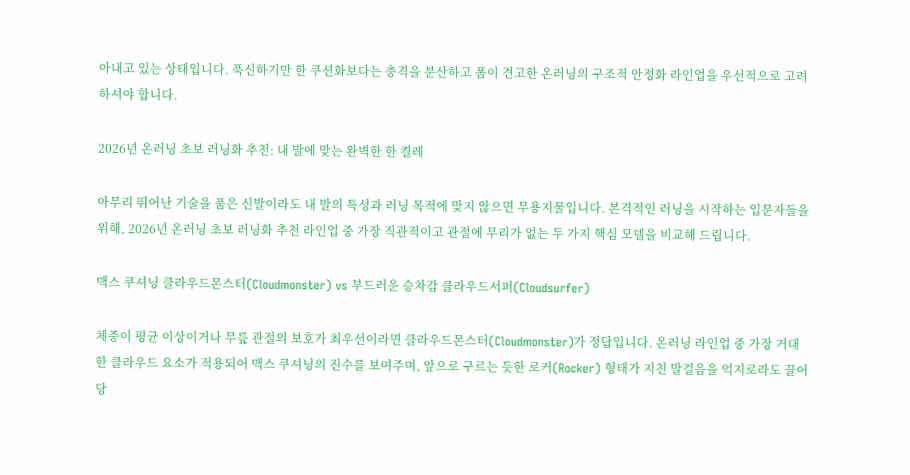아내고 있는 상태입니다. 푹신하기만 한 쿠션화보다는 충격을 분산하고 폼이 견고한 온러닝의 구조적 안정화 라인업을 우선적으로 고려하셔야 합니다.

2026년 온러닝 초보 러닝화 추천: 내 발에 맞는 완벽한 한 켤레

아무리 뛰어난 기술을 품은 신발이라도 내 발의 특성과 러닝 목적에 맞지 않으면 무용지물입니다. 본격적인 러닝을 시작하는 입문자들을 위해, 2026년 온러닝 초보 러닝화 추천 라인업 중 가장 직관적이고 관절에 무리가 없는 두 가지 핵심 모델을 비교해 드립니다.

맥스 쿠셔닝 클라우드몬스터(Cloudmonster) vs 부드러운 승차감 클라우드서퍼(Cloudsurfer)

체중이 평균 이상이거나 무릎 관절의 보호가 최우선이라면 클라우드몬스터(Cloudmonster)가 정답입니다. 온러닝 라인업 중 가장 거대한 클라우드 요소가 적용되어 맥스 쿠셔닝의 진수를 보여주며, 앞으로 구르는 듯한 로커(Rocker) 형태가 지친 발걸음을 억지로라도 끌어당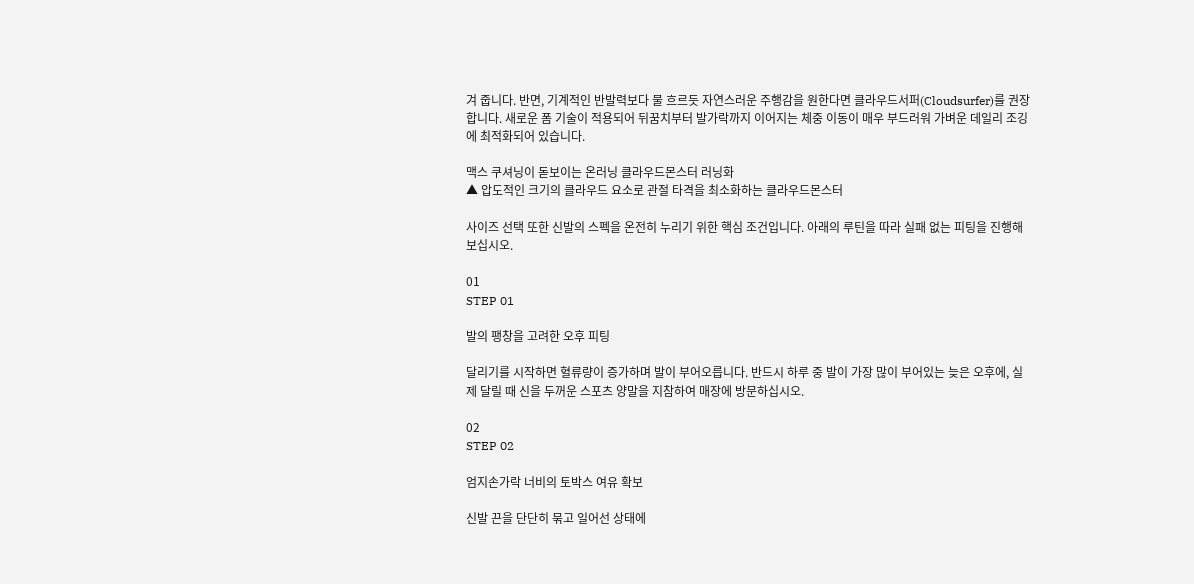겨 줍니다. 반면, 기계적인 반발력보다 물 흐르듯 자연스러운 주행감을 원한다면 클라우드서퍼(Cloudsurfer)를 권장합니다. 새로운 폼 기술이 적용되어 뒤꿈치부터 발가락까지 이어지는 체중 이동이 매우 부드러워 가벼운 데일리 조깅에 최적화되어 있습니다.

맥스 쿠셔닝이 돋보이는 온러닝 클라우드몬스터 러닝화
▲ 압도적인 크기의 클라우드 요소로 관절 타격을 최소화하는 클라우드몬스터

사이즈 선택 또한 신발의 스펙을 온전히 누리기 위한 핵심 조건입니다. 아래의 루틴을 따라 실패 없는 피팅을 진행해 보십시오.

01
STEP 01

발의 팽창을 고려한 오후 피팅

달리기를 시작하면 혈류량이 증가하며 발이 부어오릅니다. 반드시 하루 중 발이 가장 많이 부어있는 늦은 오후에, 실제 달릴 때 신을 두꺼운 스포츠 양말을 지참하여 매장에 방문하십시오.

02
STEP 02

엄지손가락 너비의 토박스 여유 확보

신발 끈을 단단히 묶고 일어선 상태에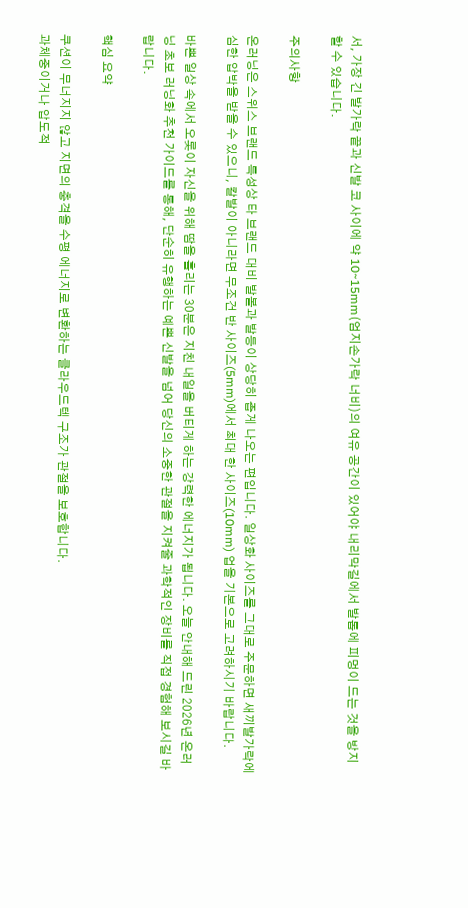서, 가장 긴 발가락 끝과 신발 코 사이에 약 10~15mm(엄지손가락 너비)의 여유 공간이 있어야 내리막길에서 발톱에 피멍이 드는 것을 방지할 수 있습니다.

주의사항

온러닝은 스위스 브랜드 특성상 타 브랜드 대비 발볼과 발등이 상당히 좁게 나오는 편입니다. 일상화 사이즈를 그대로 주문하면 새끼발가락에 심한 압박을 받을 수 있으니, 칼발이 아니라면 무조건 반 사이즈(5mm)에서 최대 한 사이즈(10mm) 업을 기본으로 고려하시기 바랍니다.

바쁜 일상 속에서 오롯이 자신을 위해 땀을 흘리는 30분은 지친 내일을 버티게 하는 강력한 에너지가 됩니다. 오늘 안내해 드린 2026년 온러닝 초보 러닝화 추천 가이드를 통해, 단순히 유행하는 예쁜 신발을 넘어 당신의 소중한 관절을 지켜줄 과학적인 장비를 직접 경험해 보시길 바랍니다.

핵심 요약

쿠션이 무너지지 않고 지면의 충격을 수평 에너지로 변환하는 클라우드텍 구조가 관절을 보호합니다.
과체중이거나 압도적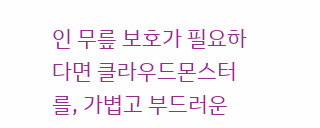인 무릎 보호가 필요하다면 클라우드몬스터를, 가볍고 부드러운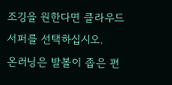조깅을 원한다면 클라우드서퍼를 선택하십시오.
온러닝은 발볼이 좁은 편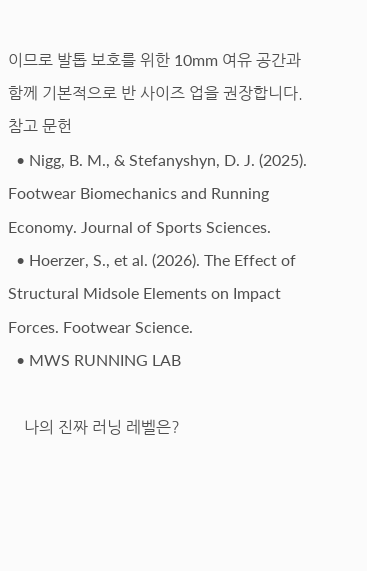이므로 발톱 보호를 위한 10mm 여유 공간과 함께 기본적으로 반 사이즈 업을 권장합니다.
참고 문헌
  • Nigg, B. M., & Stefanyshyn, D. J. (2025). Footwear Biomechanics and Running Economy. Journal of Sports Sciences.
  • Hoerzer, S., et al. (2026). The Effect of Structural Midsole Elements on Impact Forces. Footwear Science.
  • MWS RUNNING LAB

    나의 진짜 러닝 레벨은?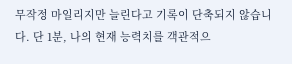무작정 마일리지만 늘린다고 기록이 단축되지 않습니다. 단 1분, 나의 현재 능력치를 객관적으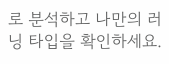로 분석하고 나만의 러닝 타입을 확인하세요.